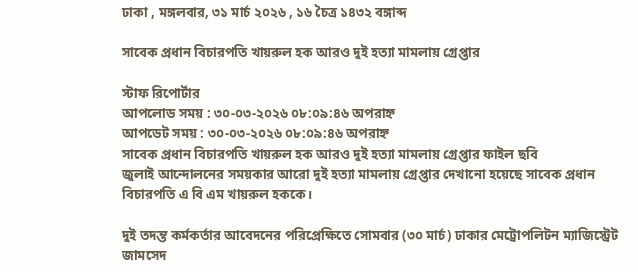ঢাকা , মঙ্গলবার, ৩১ মার্চ ২০২৬ , ১৬ চৈত্র ১৪৩২ বঙ্গাব্দ

সাবেক প্রধান বিচারপতি খায়রুল হক আরও দুই হত্যা মামলায় গ্রেপ্তার

স্টাফ রিপোর্টার
আপলোড সময় : ৩০-০৩-২০২৬ ০৮:০৯:৪৬ অপরাহ্ন
আপডেট সময় : ৩০-০৩-২০২৬ ০৮:০৯:৪৬ অপরাহ্ন
সাবেক প্রধান বিচারপতি খায়রুল হক আরও দুই হত্যা মামলায় গ্রেপ্তার ফাইল ছবি
জুলাই আন্দোলনের সময়কার আরো দুই হত্যা মামলায় গ্রেপ্তার দেখানো হয়েছে সাবেক প্রধান বিচারপতি এ বি এম খায়রুল হককে।

দুই তদন্ত কর্মকর্তার আবেদনের পরিপ্রেক্ষিতে সোমবার (৩০ মার্চ) ঢাকার মেট্রোপলিটন ম্যাজিস্ট্রেট জামসেদ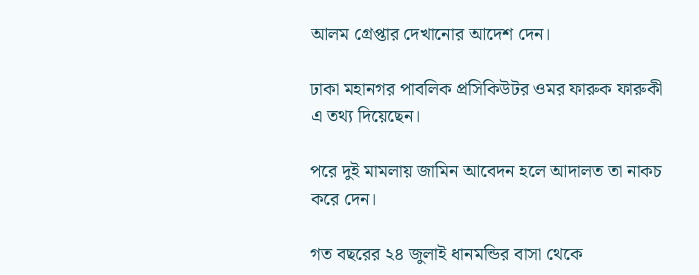আলম গ্রেপ্তার দেখানোর আদেশ দেন।

ঢাকা মহানগর পাবলিক প্রসিকিউটর ওমর ফারুক ফারুকী এ তথ্য দিয়েছেন।

পরে দুই মামলায় জামিন আবেদন হলে আদালত তা নাকচ করে দেন।

গত বছরের ২৪ জুলাই ধানমন্ডির বাসা থেকে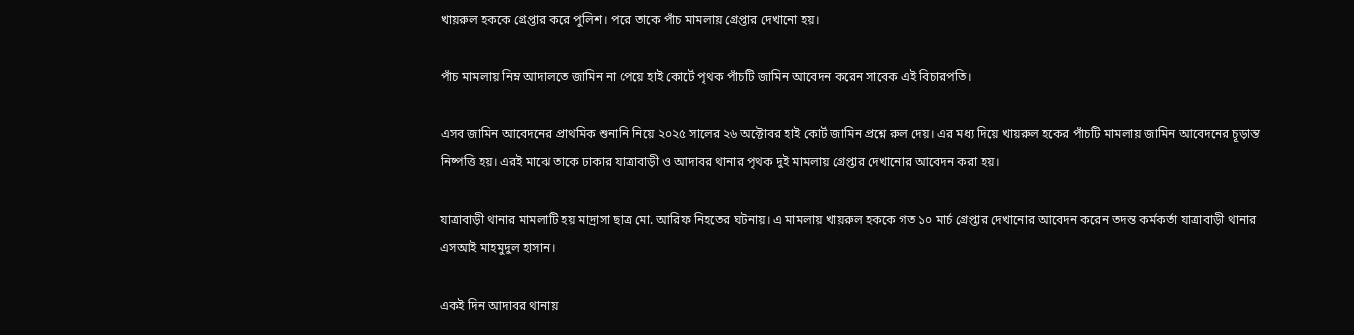খায়রুল হককে গ্রেপ্তার করে পুলিশ। পরে তাকে পাঁচ মামলায় গ্রেপ্তার দেখানো হয়।

পাঁচ মামলায় নিম্ন আদালতে জামিন না পেয়ে হাই কোর্টে পৃথক পাঁচটি জামিন আবেদন করেন সাবেক এই বিচারপতি।

এসব জামিন আবেদনের প্রাথমিক শুনানি নিয়ে ২০২৫ সালের ২৬ অক্টোবর হাই কোর্ট জামিন প্রশ্নে রুল দেয়। এর মধ্য দিয়ে খায়রুল হকের পাঁচটি মামলায় জামিন আবেদনের চূড়ান্ত নিষ্পত্তি হয়। এরই মাঝে তাকে ঢাকার যাত্রাবাড়ী ও আদাবর থানার পৃথক দুই মামলায় গ্রেপ্তার দেখানোর আবেদন করা হয়।

যাত্রাবাড়ী থানার মামলাটি হয় মাদ্রাসা ছাত্র মো. আরিফ নিহতের ঘটনায়। এ মামলায় খায়রুল হককে গত ১০ মার্চ গ্রেপ্তার দেখানোর আবেদন করেন তদন্ত কর্মকর্তা যাত্রাবাড়ী থানার এসআই মাহমুদুল হাসান।

একই দিন আদাবর থানায়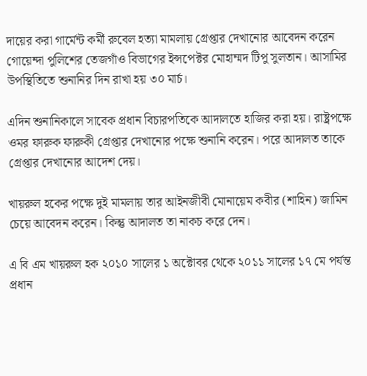দায়ের করা গার্মেন্ট কর্মী রুবেল হত্যা মামলায় গ্রেপ্তার দেখানোর আবেদন করেন গোয়েন্দা পুলিশের তেজগাঁও বিভাগের ইন্সপেক্টর মোহাম্মদ টিপু সুলতান। আসামির উপস্থিতিতে শুনানির দিন রাখা হয় ৩০ মার্চ।

এদিন শুনানিকালে সাবেক প্রধান বিচারপতিকে আদালতে হাজির করা হয়। রাষ্ট্রপক্ষে ওমর ফারুক ফারুকী গ্রেপ্তার দেখানোর পক্ষে শুনানি করেন। পরে আদালত তাকে গ্রেপ্তার দেখানোর আদেশ দেয়।

খায়রুল হকের পক্ষে দুই মামলায় তার আইনজীবী মোনায়েম কবীর (শাহিন) জামিন চেয়ে আবেদন করেন। কিন্তু আদালত তা নাকচ করে দেন।

এ বি এম খায়রুল হক ২০১০ সালের ১ অক্টোবর থেকে ২০১১ সালের ১৭ মে পর্যন্ত প্রধান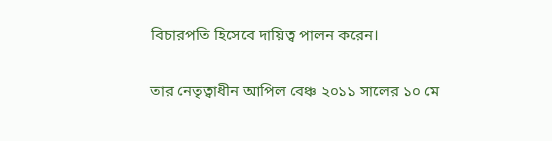বিচারপতি হিসেবে দায়িত্ব পালন করেন।

তার নেতৃত্বাধীন আপিল বেঞ্চ ২০১১ সালের ১০ মে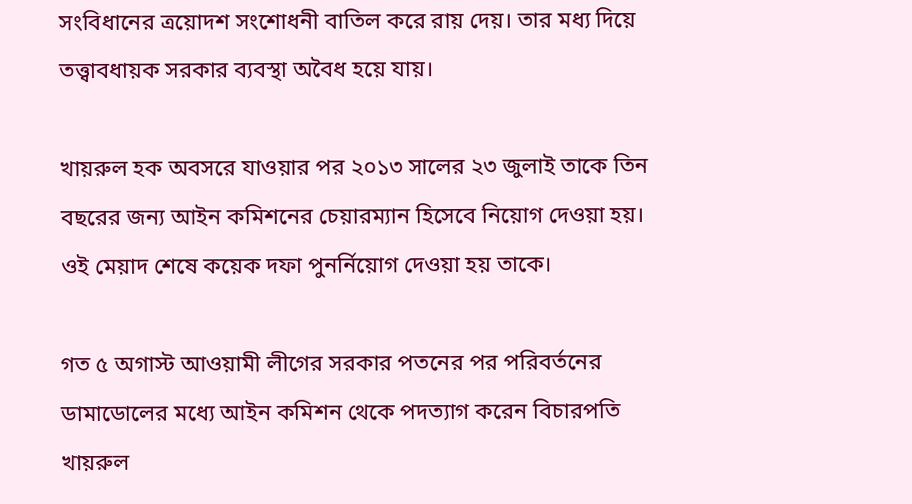সংবিধানের ত্রয়োদশ সংশোধনী বাতিল করে রায় দেয়। তার মধ্য দিয়ে তত্ত্বাবধায়ক সরকার ব্যবস্থা অবৈধ হয়ে যায়।

খায়রুল হক অবসরে যাওয়ার পর ২০১৩ সালের ২৩ জুলাই তাকে তিন বছরের জন্য আইন কমিশনের চেয়ারম্যান হিসেবে নিয়োগ দেওয়া হয়। ওই মেয়াদ শেষে কয়েক দফা পুনর্নিয়োগ দেওয়া হয় তাকে।

গত ৫ অগাস্ট আওয়ামী লীগের সরকার পতনের পর পরিবর্তনের ডামাডোলের মধ্যে আইন কমিশন থেকে পদত্যাগ করেন বিচারপতি খায়রুল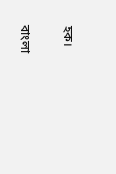হক।

বাংলা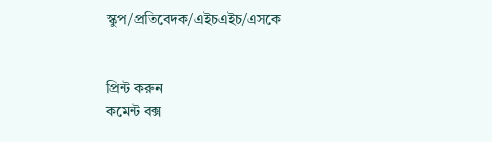স্কুপ/প্রতিবেদক/এইচএইচ/এসকে


প্রিন্ট করুন
কমেন্ট বক্স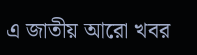এ জাতীয় আরো খবর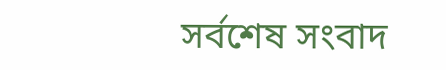সর্বশেষ সংবাদ